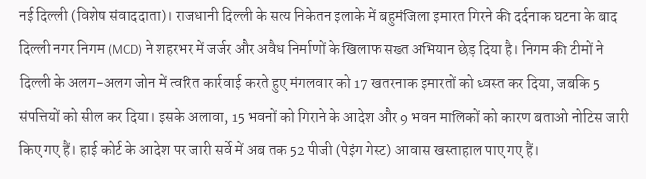नई दिल्ली (विशेष संवाददाता)। राजधानी दिल्ली के सत्य निकेतन इलाके में बहुमंजिला इमारत गिरने की दर्दनाक घटना के बाद दिल्ली नगर निगम (MCD) ने शहरभर में जर्जर और अवैध निर्माणों के खिलाफ सख्त अभियान छेड़ दिया है। निगम की टीमों ने दिल्ली के अलग-अलग जोन में त्वरित कार्रवाई करते हुए मंगलवार को 17 खतरनाक इमारतों को ध्वस्त कर दिया, जबकि 5 संपत्तियों को सील कर दिया। इसके अलावा, 15 भवनों को गिराने के आदेश और 9 भवन मालिकों को कारण बताओ नोटिस जारी किए गए हैं। हाई कोर्ट के आदेश पर जारी सर्वे में अब तक 52 पीजी (पेइंग गेस्ट) आवास खस्ताहाल पाए गए हैं।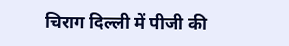चिराग दिल्ली में पीजी की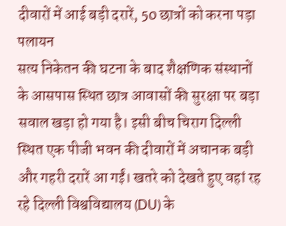दीवारों में आई बड़ी दरारें, 50 छात्रों को करना पड़ा पलायन
सत्य निकेतन की घटना के बाद शैक्षणिक संस्थानों के आसपास स्थित छात्र आवासों की सुरक्षा पर बड़ा सवाल खड़ा हो गया है। इसी बीच चिराग दिल्ली स्थित एक पीजी भवन की दीवारों में अचानक बड़ी और गहरी दरारें आ गईं। खतरे को देखते हुए वहां रह रहे दिल्ली विश्वविद्यालय (DU) के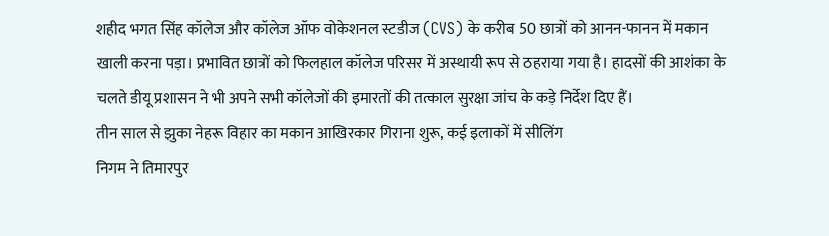शहीद भगत सिंह कॉलेज और कॉलेज ऑफ वोकेशनल स्टडीज (CVS) के करीब 50 छात्रों को आनन-फानन में मकान खाली करना पड़ा। प्रभावित छात्रों को फिलहाल कॉलेज परिसर में अस्थायी रूप से ठहराया गया है। हादसों की आशंका के चलते डीयू प्रशासन ने भी अपने सभी कॉलेजों की इमारतों की तत्काल सुरक्षा जांच के कड़े निर्देश दिए हैं।
तीन साल से झुका नेहरू विहार का मकान आखिरकार गिराना शुरू, कई इलाकों में सीलिंग
निगम ने तिमारपुर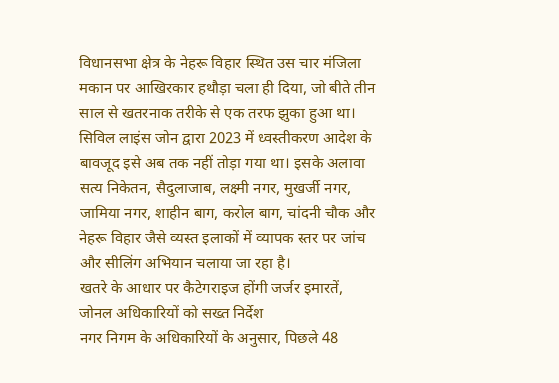विधानसभा क्षेत्र के नेहरू विहार स्थित उस चार मंजिला मकान पर आखिरकार हथौड़ा चला ही दिया, जो बीते तीन साल से खतरनाक तरीके से एक तरफ झुका हुआ था। सिविल लाइंस जोन द्वारा 2023 में ध्वस्तीकरण आदेश के बावजूद इसे अब तक नहीं तोड़ा गया था। इसके अलावा सत्य निकेतन, सैदुलाजाब, लक्ष्मी नगर, मुखर्जी नगर, जामिया नगर, शाहीन बाग, करोल बाग, चांदनी चौक और नेहरू विहार जैसे व्यस्त इलाकों में व्यापक स्तर पर जांच और सीलिंग अभियान चलाया जा रहा है।
खतरे के आधार पर कैटेगराइज होंगी जर्जर इमारतें, जोनल अधिकारियों को सख्त निर्देश
नगर निगम के अधिकारियों के अनुसार, पिछले 48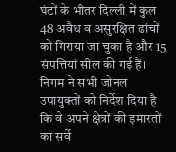घंटों के भीतर दिल्ली में कुल 48 अवैध व असुरक्षित ढांचों को गिराया जा चुका है और 15 संपत्तियां सील की गई हैं। निगम ने सभी जोनल उपायुक्तों को निर्देश दिया है कि वे अपने क्षेत्रों की इमारतों का सर्वे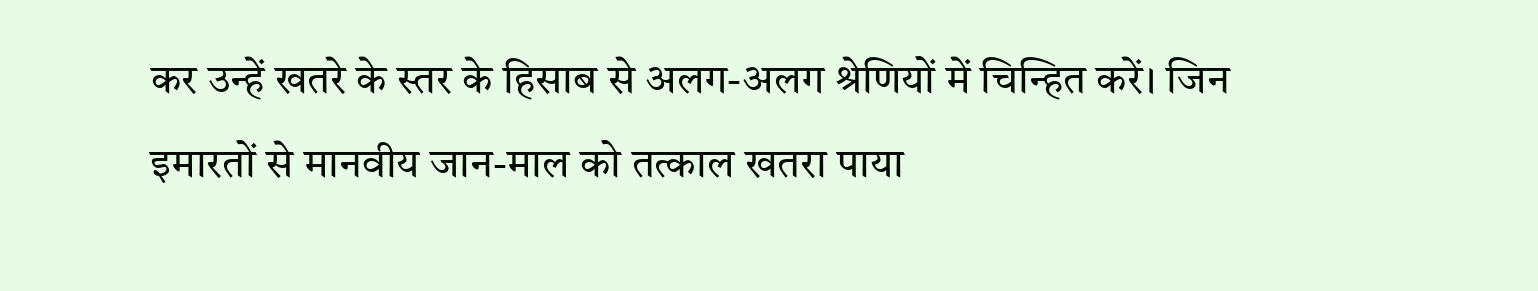कर उन्हें खतरे के स्तर के हिसाब से अलग-अलग श्रेणियों में चिन्हित करें। जिन इमारतों से मानवीय जान-माल को तत्काल खतरा पाया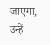जाएगा, उन्हें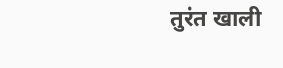तुरंत खाली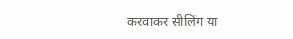करवाकर सीलिंग या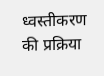ध्वस्तीकरण की प्रक्रिया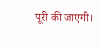पूरी की जाएगी।